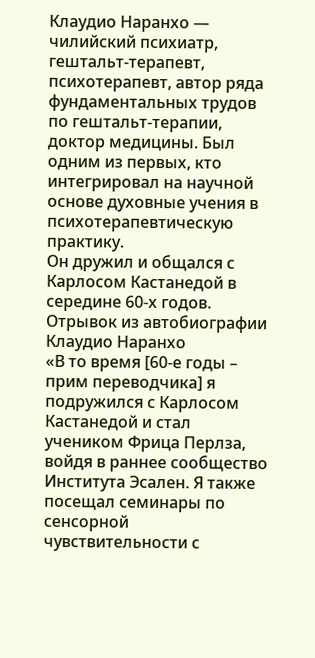Клаудио Наранхо — чилийский психиатр, гештальт-терапевт, психотерапевт, автор ряда фундаментальных трудов по гештальт-терапии, доктор медицины. Был одним из первых, кто интегрировал на научной основе духовные учения в психотерапевтическую практику.
Он дружил и общался с Карлосом Кастанедой в середине 60-х годов.
Отрывок из автобиографии Клаудио Наранхо
«В то время [60-е годы – прим переводчика] я подружился с Карлосом Кастанедой и стал учеником Фрица Перлза, войдя в раннее сообщество Института Эсален. Я также посещал семинары по сенсорной чувствительности с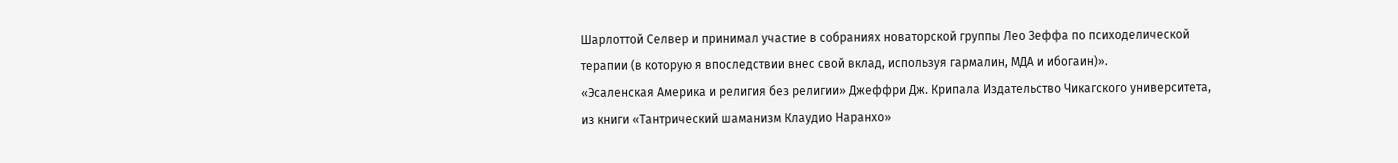Шарлоттой Селвер и принимал участие в собраниях новаторской группы Лео Зеффа по психоделической терапии (в которую я впоследствии внес свой вклад, используя гармалин, МДА и ибогаин)».
«Эсаленская Америка и религия без религии» Джеффри Дж. Крипала Издательство Чикагского университета, из книги «Тантрический шаманизм Клаудио Наранхо»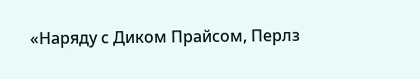«Наряду с Диком Прайсом, Перлз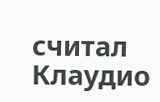считал Клаудио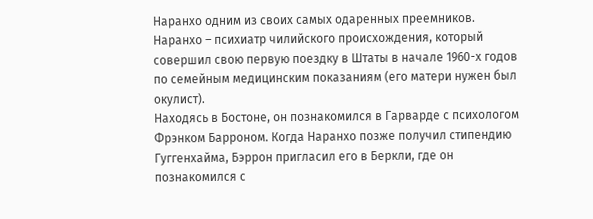Наранхо одним из своих самых одаренных преемников. Наранхо – психиатр чилийского происхождения, который совершил свою первую поездку в Штаты в начале 1960-х годов по семейным медицинским показаниям (его матери нужен был окулист).
Находясь в Бостоне, он познакомился в Гарварде с психологом Фрэнком Барроном. Когда Наранхо позже получил стипендию Гуггенхайма, Бэррон пригласил его в Беркли, где он познакомился с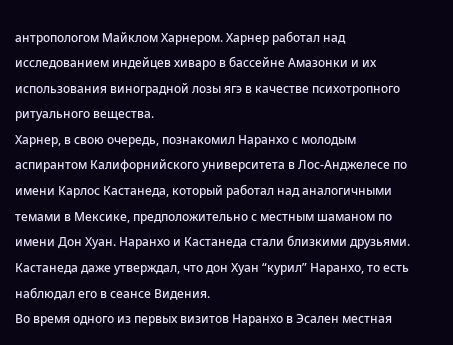антропологом Майклом Харнером. Харнер работал над исследованием индейцев хиваро в бассейне Амазонки и их использования виноградной лозы ягэ в качестве психотропного ритуального вещества.
Харнер, в свою очередь, познакомил Наранхо с молодым аспирантом Калифорнийского университета в Лос-Анджелесе по имени Карлос Кастанеда, который работал над аналогичными темами в Мексике, предположительно с местным шаманом по имени Дон Хуан. Наранхо и Кастанеда стали близкими друзьями. Кастанеда даже утверждал, что дон Хуан “курил” Наранхо, то есть наблюдал его в сеансе Видения.
Во время одного из первых визитов Наранхо в Эсален местная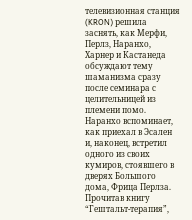телевизионная станция (KRON) решила заснять, как Мерфи, Перлз, Наранхо, Харнер и Кастанеда обсуждают тему шаманизма сразу после семинара с целительницей из племени помо. Наранхо вспоминает, как приехал в Эсален и, наконец, встретил одного из своих кумиров, стоявшего в дверях Большого дома, Фрица Перлза. Прочитав книгу “Гештальт-терапия”,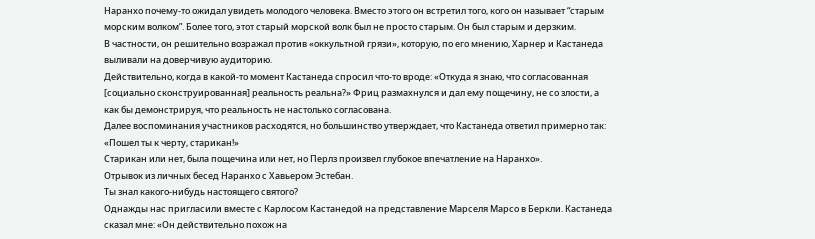Наранхо почему-то ожидал увидеть молодого человека. Вместо этого он встретил того, кого он называет “старым морским волком”. Более того, этот старый морской волк был не просто старым. Он был старым и дерзким.
В частности, он решительно возражал против «оккультной грязи», которую, по его мнению, Харнер и Кастанеда выливали на доверчивую аудиторию.
Действительно, когда в какой-то момент Кастанеда спросил что-то вроде: «Откуда я знаю, что согласованная [социально сконструированная] реальность реальна?» Фриц размахнулся и дал ему пощечину, не со злости, а как бы демонстрируя, что реальность не настолько согласована.
Далее воспоминания участников расходятся, но большинство утверждает, что Кастанеда ответил примерно так: «Пошел ты к черту, старикан!»
Старикан или нет, была пощечина или нет, но Перлз произвел глубокое впечатление на Наранхо».
Отрывок из личных бесед Наранхо с Хавьером Эстебан.
Ты знал какого-нибудь настоящего святого?
Однажды нас пригласили вместе с Карлосом Кастанедой на представление Марселя Марсо в Беркли. Кастанеда сказал мне: «Он действительно похож на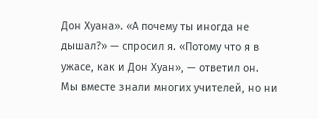Дон Хуана». «А почему ты иногда не дышал?» — спросил я. «Потому что я в ужасе, как и Дон Хуан», — ответил он.
Мы вместе знали многих учителей, но ни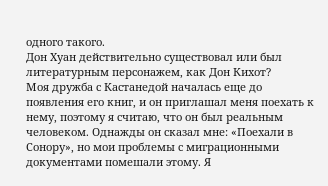одного такого.
Дон Хуан действительно существовал или был литературным персонажем, как Дон Кихот?
Моя дружба с Кастанедой началась еще до появления его книг, и он приглашал меня поехать к нему, поэтому я считаю, что он был реальным человеком. Однажды он сказал мне: «Поехали в Сонору», но мои проблемы с миграционными документами помешали этому. Я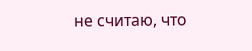не считаю, что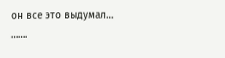он все это выдумал…
…….